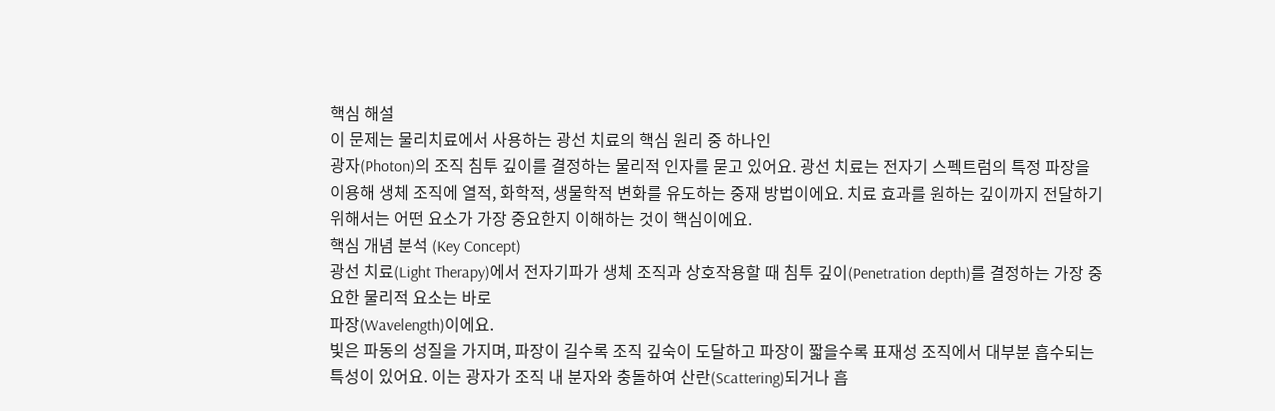핵심 해설
이 문제는 물리치료에서 사용하는 광선 치료의 핵심 원리 중 하나인
광자(Photon)의 조직 침투 깊이를 결정하는 물리적 인자를 묻고 있어요. 광선 치료는 전자기 스펙트럼의 특정 파장을 이용해 생체 조직에 열적, 화학적, 생물학적 변화를 유도하는 중재 방법이에요. 치료 효과를 원하는 깊이까지 전달하기 위해서는 어떤 요소가 가장 중요한지 이해하는 것이 핵심이에요.
핵심 개념 분석 (Key Concept)
광선 치료(Light Therapy)에서 전자기파가 생체 조직과 상호작용할 때 침투 깊이(Penetration depth)를 결정하는 가장 중요한 물리적 요소는 바로
파장(Wavelength)이에요.
빛은 파동의 성질을 가지며, 파장이 길수록 조직 깊숙이 도달하고 파장이 짧을수록 표재성 조직에서 대부분 흡수되는 특성이 있어요. 이는 광자가 조직 내 분자와 충돌하여 산란(Scattering)되거나 흡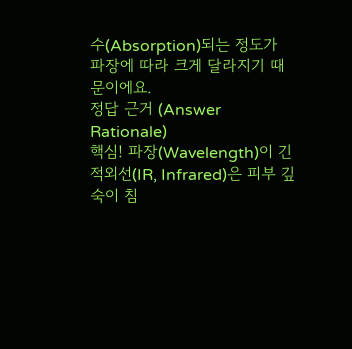수(Absorption)되는 정도가 파장에 따라 크게 달라지기 때문이에요.
정답 근거 (Answer Rationale)
핵심! 파장(Wavelength)이 긴 적외선(IR, Infrared)은 피부 깊숙이 침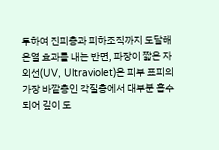투하여 진피층과 피하조직까지 도달해 온열 효과를 내는 반면, 파장이 짧은 자외선(UV, Ultraviolet)은 피부 표피의 가장 바깥층인 각질층에서 대부분 흡수되어 깊이 도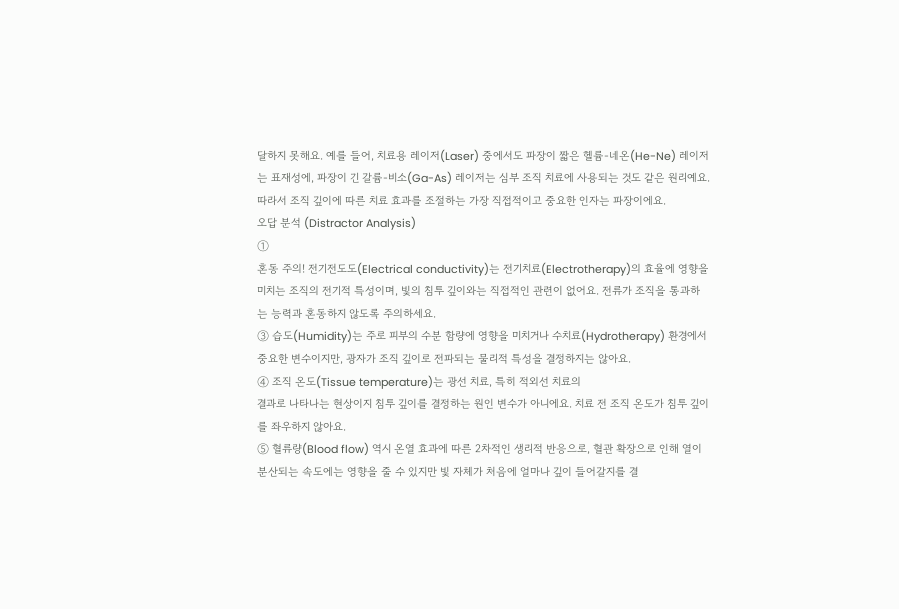달하지 못해요. 예를 들어, 치료용 레이저(Laser) 중에서도 파장이 짧은 헬륨-네온(He-Ne) 레이저는 표재성에, 파장이 긴 갈륨-비소(Ga-As) 레이저는 심부 조직 치료에 사용되는 것도 같은 원리예요. 따라서 조직 깊이에 따른 치료 효과를 조절하는 가장 직접적이고 중요한 인자는 파장이에요.
오답 분석 (Distractor Analysis)
①
혼동 주의! 전기전도도(Electrical conductivity)는 전기치료(Electrotherapy)의 효율에 영향을 미치는 조직의 전기적 특성이며, 빛의 침투 깊이와는 직접적인 관련이 없어요. 전류가 조직을 통과하는 능력과 혼동하지 않도록 주의하세요.
③ 습도(Humidity)는 주로 피부의 수분 함량에 영향을 미치거나 수치료(Hydrotherapy) 환경에서 중요한 변수이지만, 광자가 조직 깊이로 전파되는 물리적 특성을 결정하지는 않아요.
④ 조직 온도(Tissue temperature)는 광선 치료, 특히 적외선 치료의
결과로 나타나는 현상이지 침투 깊이를 결정하는 원인 변수가 아니에요. 치료 전 조직 온도가 침투 깊이를 좌우하지 않아요.
⑤ 혈류량(Blood flow) 역시 온열 효과에 따른 2차적인 생리적 반응으로, 혈관 확장으로 인해 열이 분산되는 속도에는 영향을 줄 수 있지만 빛 자체가 처음에 얼마나 깊이 들어갈지를 결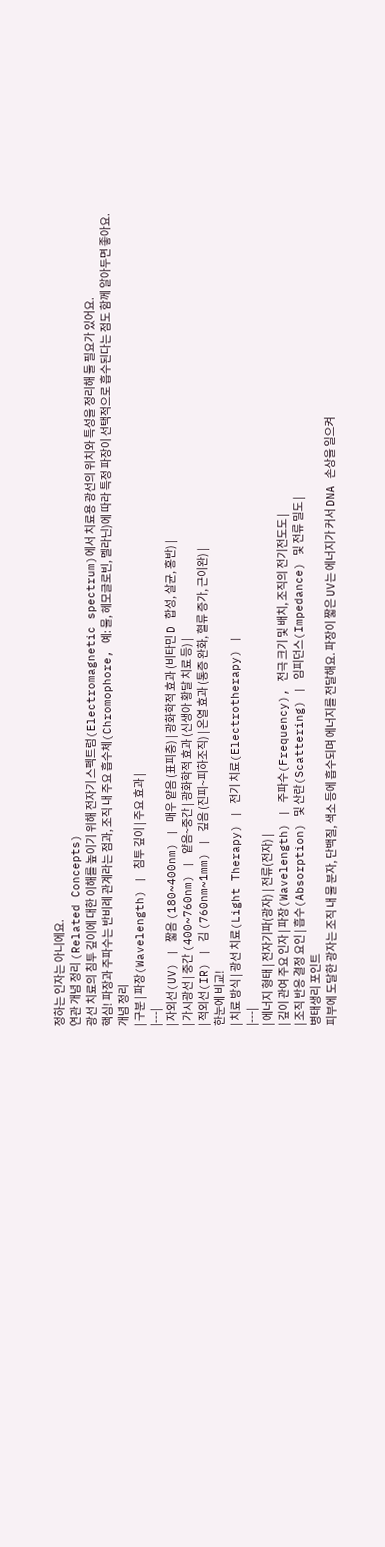정하는 인자는 아니에요.
연관 개념 정리 (Related Concepts)
광선 치료의 침투 깊이에 대한 이해를 높이기 위해 전자기 스펙트럼(Electromagnetic spectrum)에서 치료용 광선의 위치와 특성을 정리해 둘 필요가 있어요.
핵심! 파장과 주파수는 반비례 관계라는 점과, 조직 내 주요 흡수체(Chromophore, 예: 물, 헤모글로빈, 멜라닌)에 따라 특정 파장이 선택적으로 흡수된다는 점도 함께 알아두면 좋아요.
개념 정리
| 구분 | 파장(Wavelength) | 침투 깊이 | 주요 효과 |
|---|
| 자외선(UV) | 짧음 (180~400nm) | 매우 얕음 (표피층) | 광화학적 효과 (비타민 D 합성, 살균, 홍반) |
| 가시광선 | 중간 (400~760nm) | 얕음~중간 | 광화학적 효과 (신생아 황달 치료 등) |
| 적외선(IR) | 김 (760nm~1mm) | 깊음 (진피~피하조직) | 온열 효과 (통증 완화, 혈류 증가, 근이완) |
한눈에 비교!
| 치료 방식 | 광선 치료(Light Therapy) | 전기 치료(Electrotherapy) |
|---|
| 에너지 형태 | 전자기파(광자) | 전류(전자) |
| 깊이 관여 주요 인자 | 파장(Wavelength) | 주파수(Frequency), 전극 크기 및 배치, 조직의 전기전도도 |
| 조직 반응 결정 요인 | 흡수(Absorption) 및 산란(Scattering) | 임피던스(Impedance) 및 전류 밀도 |
병태생리 포인트
피부에 도달한 광자는 조직 내 물 분자, 단백질, 색소 등에 흡수되며 에너지를 전달해요. 파장이 짧은 UV는 에너지가 커서 DNA 손상을 일으켜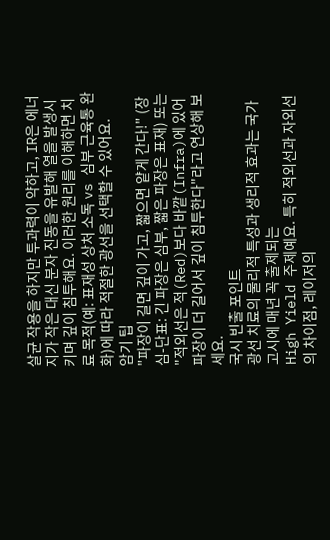살균 작용을 하지만 투과력이 약하고, IR은 에너지가 작은 대신 분자 진동을 유발해 열을 발생시키며 깊이 침투해요. 이러한 원리를 이해하면 치료 목적(예: 표재성 상처 소독 vs 심부 근육통 완화)에 따라 적절한 광선을 선택할 수 있어요.
암기 팁
"파장이 길면 깊이 가고, 짧으면 얕게 간다!" (장심-단표: 긴 파장은 심부, 짧은 파장은 표재) 또는 "적외선은 적(Red)보다 바깥(Infra)에 있어 파장이 더 길어서 깊이 침투한다"라고 연상해 보세요.
국시 빈출 포인트
광선 치료의 물리적 특성과 생리적 효과는 국가고시에 매년 꼭 출제되는
High Yield 주제예요. 특히 적외선과 자외선의 차이점, 레이저의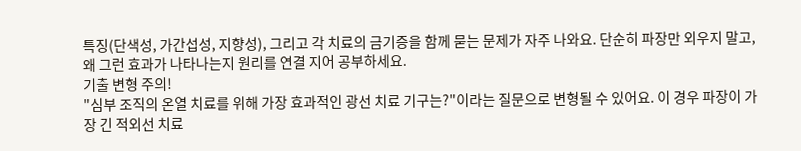특징(단색성, 가간섭성, 지향성), 그리고 각 치료의 금기증을 함께 묻는 문제가 자주 나와요. 단순히 파장만 외우지 말고, 왜 그런 효과가 나타나는지 원리를 연결 지어 공부하세요.
기출 변형 주의!
"심부 조직의 온열 치료를 위해 가장 효과적인 광선 치료 기구는?"이라는 질문으로 변형될 수 있어요. 이 경우 파장이 가장 긴 적외선 치료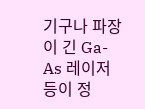기구나 파장이 긴 Ga-As 레이저 등이 정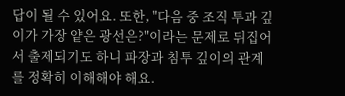답이 될 수 있어요. 또한, "다음 중 조직 투과 깊이가 가장 얕은 광선은?"이라는 문제로 뒤집어서 출제되기도 하니 파장과 침투 깊이의 관계를 정확히 이해해야 해요.